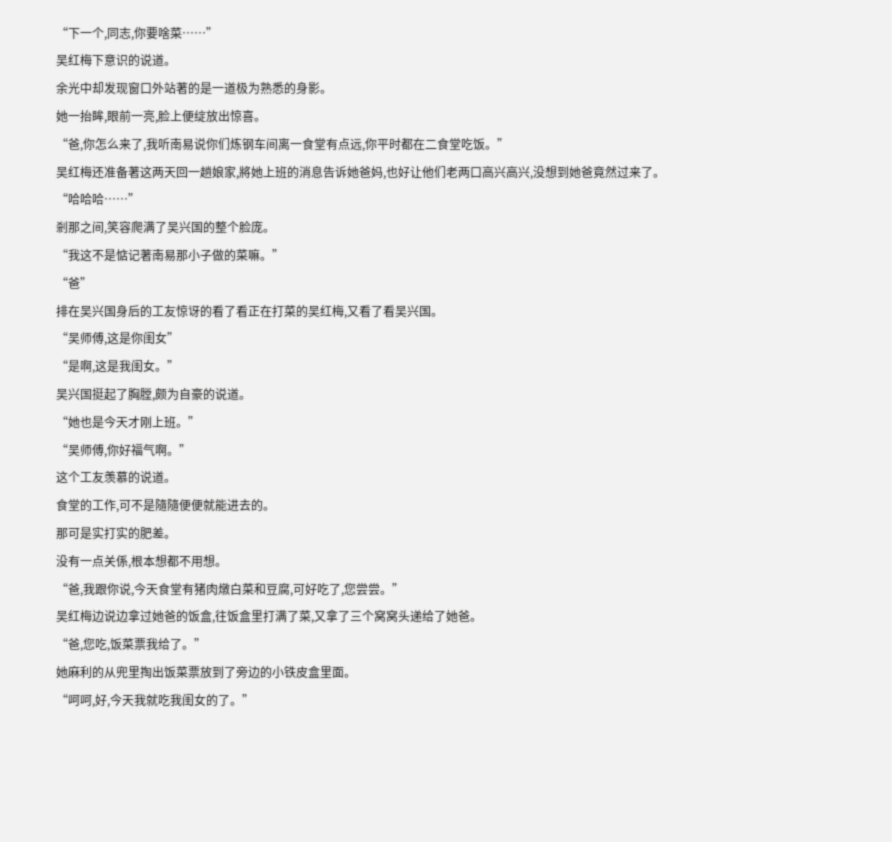“下一个,同志,你要啥菜……”
吴红梅下意识的说道。
余光中却发现窗口外站著的是一道极为熟悉的身影。
她一抬眸,眼前一亮,脸上便绽放出惊喜。
“爸,你怎么来了,我听南易说你们炼钢车间离一食堂有点远,你平时都在二食堂吃饭。”
吴红梅还准备著这两天回一趟娘家,將她上班的消息告诉她爸妈,也好让他们老两口高兴高兴,没想到她爸竟然过来了。
“哈哈哈……”
剎那之间,笑容爬满了吴兴国的整个脸庞。
“我这不是惦记著南易那小子做的菜嘛。”
“爸”
排在吴兴国身后的工友惊讶的看了看正在打菜的吴红梅,又看了看吴兴国。
“吴师傅,这是你闺女”
“是啊,这是我闺女。”
吴兴国挺起了胸膛,颇为自豪的说道。
“她也是今天才刚上班。”
“吴师傅,你好福气啊。”
这个工友羡慕的说道。
食堂的工作,可不是隨隨便便就能进去的。
那可是实打实的肥差。
没有一点关係,根本想都不用想。
“爸,我跟你说,今天食堂有猪肉燉白菜和豆腐,可好吃了,您尝尝。”
吴红梅边说边拿过她爸的饭盒,往饭盒里打满了菜,又拿了三个窝窝头递给了她爸。
“爸,您吃,饭菜票我给了。”
她麻利的从兜里掏出饭菜票放到了旁边的小铁皮盒里面。
“呵呵,好,今天我就吃我闺女的了。”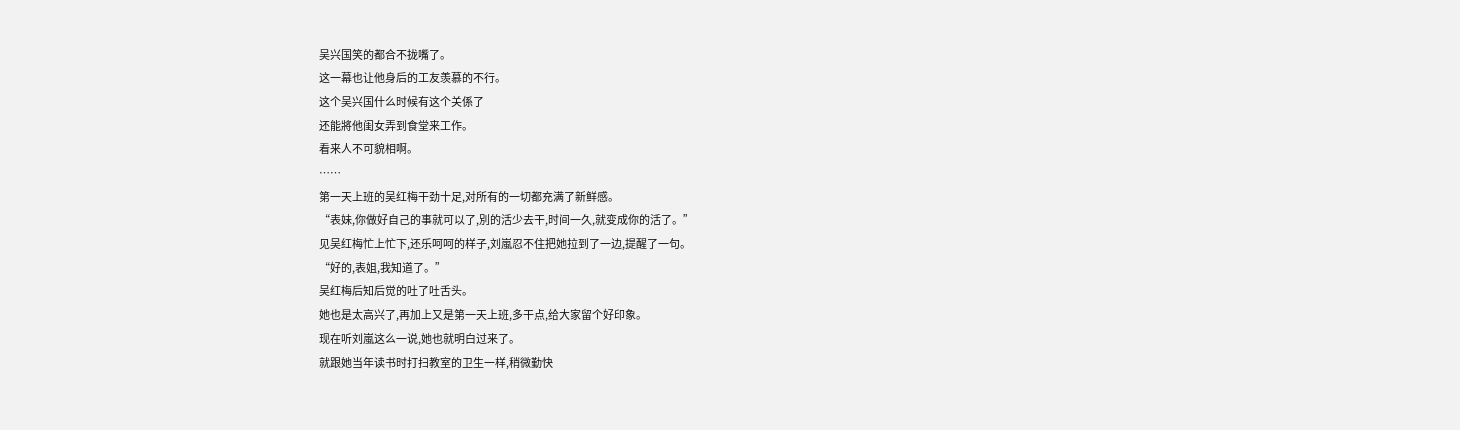吴兴国笑的都合不拢嘴了。
这一幕也让他身后的工友羡慕的不行。
这个吴兴国什么时候有这个关係了
还能將他闺女弄到食堂来工作。
看来人不可貌相啊。
……
第一天上班的吴红梅干劲十足,对所有的一切都充满了新鲜感。
“表妹,你做好自己的事就可以了,別的活少去干,时间一久,就变成你的活了。”
见吴红梅忙上忙下,还乐呵呵的样子,刘嵐忍不住把她拉到了一边,提醒了一句。
“好的,表姐,我知道了。”
吴红梅后知后觉的吐了吐舌头。
她也是太高兴了,再加上又是第一天上班,多干点,给大家留个好印象。
现在听刘嵐这么一说,她也就明白过来了。
就跟她当年读书时打扫教室的卫生一样,稍微勤快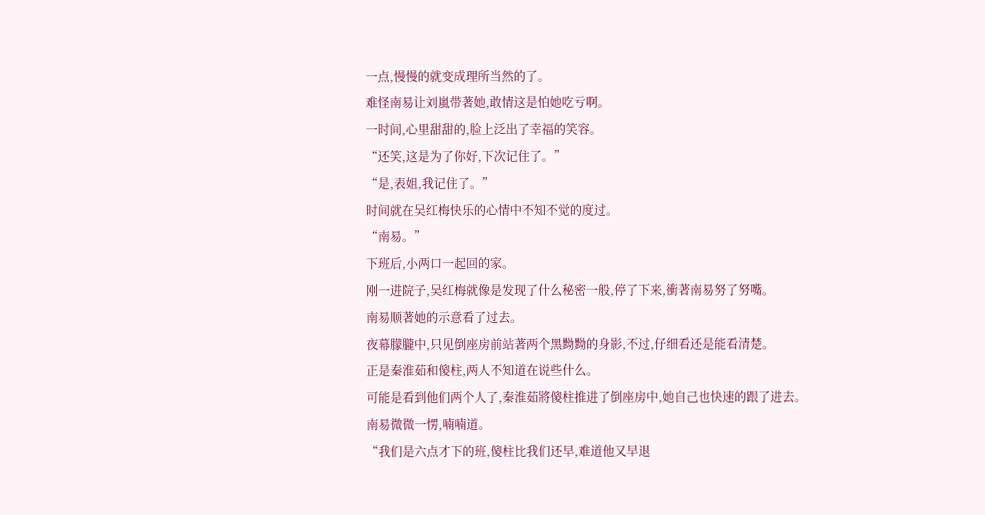一点,慢慢的就变成理所当然的了。
难怪南易让刘嵐带著她,敢情这是怕她吃亏啊。
一时间,心里甜甜的,脸上泛出了幸福的笑容。
“还笑,这是为了你好,下次记住了。”
“是,表姐,我记住了。”
时间就在吴红梅快乐的心情中不知不觉的度过。
“南易。”
下班后,小两口一起回的家。
刚一进院子,吴红梅就像是发现了什么秘密一般,停了下来,衝著南易努了努嘴。
南易顺著她的示意看了过去。
夜幕朦朧中,只见倒座房前站著两个黑黝黝的身影,不过,仔细看还是能看清楚。
正是秦淮茹和傻柱,两人不知道在说些什么。
可能是看到他们两个人了,秦淮茹將傻柱推进了倒座房中,她自己也快速的跟了进去。
南易微微一愣,喃喃道。
“我们是六点才下的班,傻柱比我们还早,难道他又早退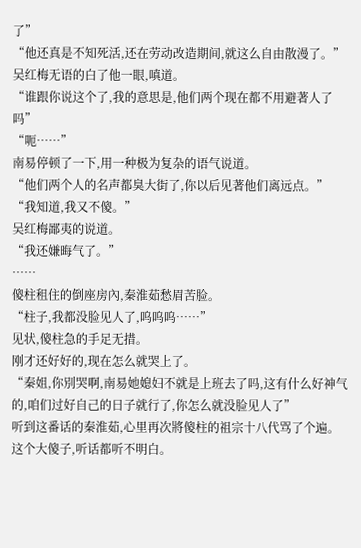了”
“他还真是不知死活,还在劳动改造期间,就这么自由散漫了。”
吴红梅无语的白了他一眼,嗔道。
“谁跟你说这个了,我的意思是,他们两个现在都不用避著人了吗”
“呃……”
南易停顿了一下,用一种极为复杂的语气说道。
“他们两个人的名声都臭大街了,你以后见著他们离远点。”
“我知道,我又不傻。”
吴红梅鄙夷的说道。
“我还嫌晦气了。”
……
傻柱租住的倒座房內,秦淮茹愁眉苦脸。
“柱子,我都没脸见人了,呜呜呜……”
见状,傻柱急的手足无措。
刚才还好好的,现在怎么就哭上了。
“秦姐,你別哭啊,南易她媳妇不就是上班去了吗,这有什么好神气的,咱们过好自己的日子就行了,你怎么就没脸见人了”
听到这番话的秦淮茹,心里再次將傻柱的祖宗十八代骂了个遍。
这个大傻子,听话都听不明白。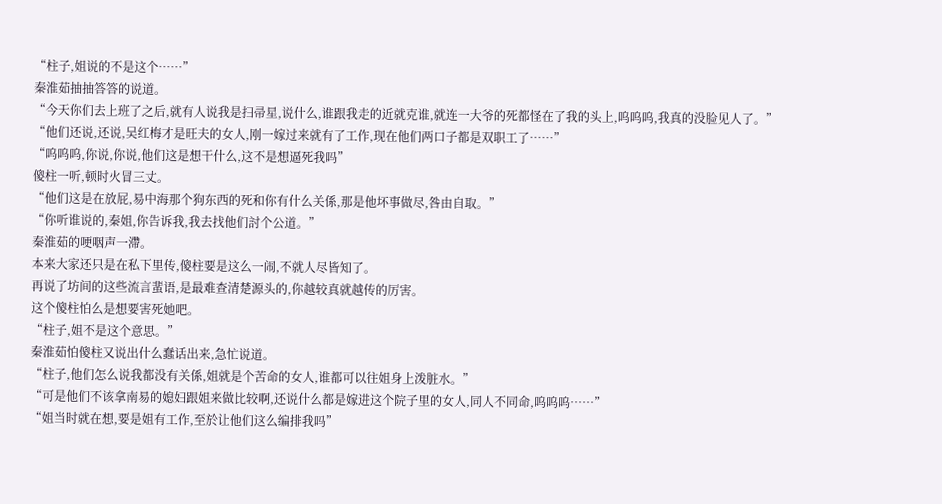“柱子,姐说的不是这个……”
秦淮茹抽抽答答的说道。
“今天你们去上班了之后,就有人说我是扫帚星,说什么,谁跟我走的近就克谁,就连一大爷的死都怪在了我的头上,呜呜呜,我真的没脸见人了。”
“他们还说,还说,吴红梅才是旺夫的女人,刚一嫁过来就有了工作,现在他们两口子都是双职工了……”
“呜呜呜,你说,你说,他们这是想干什么,这不是想逼死我吗”
傻柱一听,顿时火冒三丈。
“他们这是在放屁,易中海那个狗东西的死和你有什么关係,那是他坏事做尽,咎由自取。”
“你听谁说的,秦姐,你告诉我,我去找他们討个公道。”
秦淮茹的哽咽声一滯。
本来大家还只是在私下里传,傻柱要是这么一闹,不就人尽皆知了。
再说了坊间的这些流言蜚语,是最难查清楚源头的,你越较真就越传的厉害。
这个傻柱怕么是想要害死她吧。
“柱子,姐不是这个意思。”
秦淮茹怕傻柱又说出什么蠢话出来,急忙说道。
“柱子,他们怎么说我都没有关係,姐就是个苦命的女人,谁都可以往姐身上泼脏水。”
“可是他们不该拿南易的媳妇跟姐来做比较啊,还说什么都是嫁进这个院子里的女人,同人不同命,呜呜呜……”
“姐当时就在想,要是姐有工作,至於让他们这么编排我吗”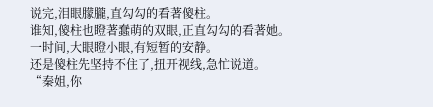说完,泪眼朦朧,直勾勾的看著傻柱。
谁知,傻柱也瞪著蠢萌的双眼,正直勾勾的看著她。
一时间,大眼瞪小眼,有短暂的安静。
还是傻柱先坚持不住了,扭开视线,急忙说道。
“秦姐,你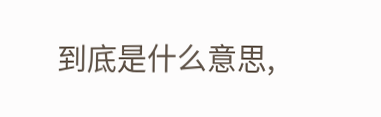到底是什么意思,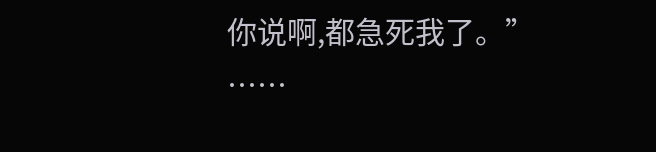你说啊,都急死我了。”
……